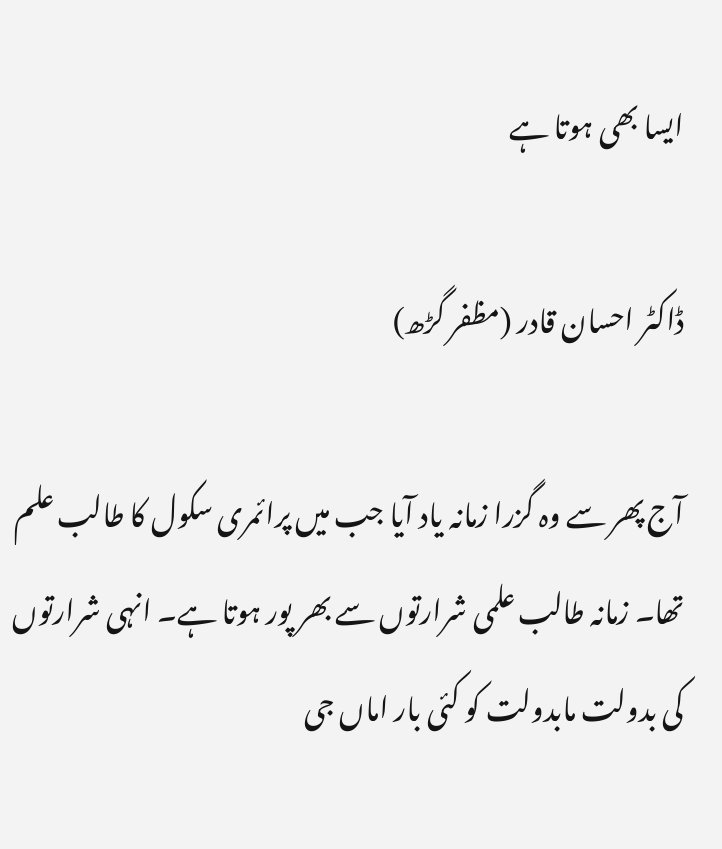ایسا بھی ہوتا ہے

ڈاکٹر احسان قادر (مظفر گڑھ)

آج پھر سے وہ گزرا زمانہ یاد آیا جب میں پرائمری سکول کا طالب علم تھا۔ زمانہ طالب علمی شرارتوں سے بھر پور ہوتا ہے۔ انہی شرارتوں کی بدولت مابدولت کو کئی بار اماں جی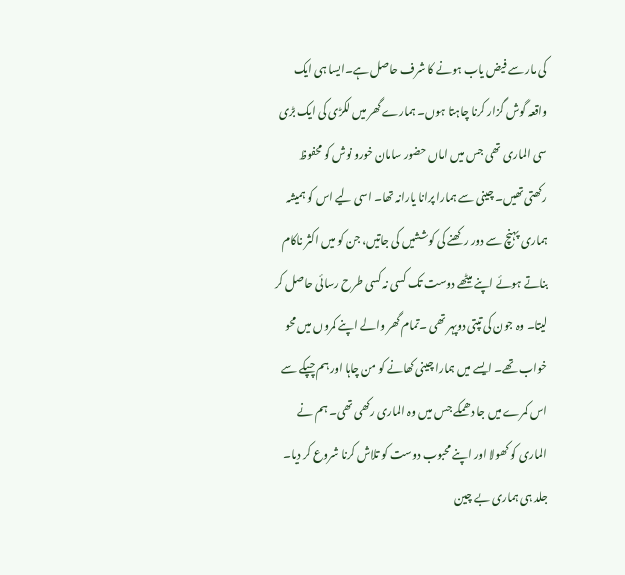کی مار سے فیض یاب ہونے کا شرف حاصل ہے۔ایسا ہی ایک واقعہ گوش گزار کرنا چاہتا ہوں۔ ہمارے گھر میں لکڑی کی ایک بڑی سی الماری تھی جس میں اماں حضور سامان خورو نوش کو محفوظ رکھتی تھیں۔ چینی سے ہمارا پرانا یارانہ تھا۔ اسی لیے اس کو ہمیشہ ہماری پہنچ سے دور رکھنے کی کوششیں کی جاتیں، جن کو میں اکثر ناکام بناتے ہوئے اپنے میٹھے دوست تک کسی نہ کسی طرح رسائی حاصل کر لیتا۔ وہ جون کی تپتی دوپہر تھی ۔تمام گھر والے اپنے کمروں میں محو خواب تھے۔ ایسے میں ہمارا چینی کھانے کو من چاہا اور ہم چپکے سے اس کمرے میں جا دھمکے جس میں وہ الماری رکھی تھی۔ ہم نے الماری کو کھولا اور اپنے محبوب دوست کو تلاش کرنا شروع کر دیا۔ جلد ہی ہماری بے چین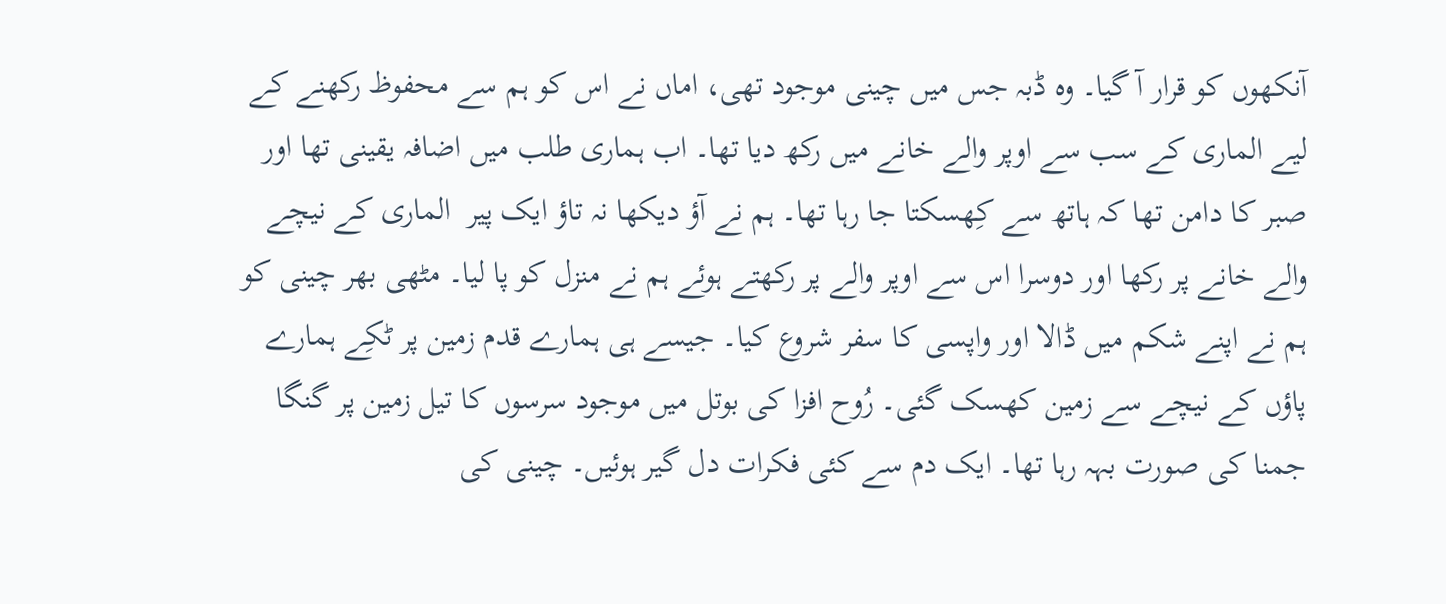آنکھوں کو قرار آ گیا۔ وہ ڈبہ جس میں چینی موجود تھی، اماں نے اس کو ہم سے محفوظ رکھنے کے لیے الماری کے سب سے اوپر والے خانے میں رکھ دیا تھا۔ اب ہماری طلب میں اضافہ یقینی تھا اور صبر کا دامن تھا کہ ہاتھ سے کِھسکتا جا رہا تھا۔ ہم نے آؤ دیکھا نہ تاؤ ایک پیر  الماری کے نیچے والے خانے پر رکھا اور دوسرا اس سے اوپر والے پر رکھتے ہوئے ہم نے منزل کو پا لیا۔ مٹھی بھر چینی کو ہم نے اپنے شکم میں ڈالا اور واپسی کا سفر شروع کیا۔ جیسے ہی ہمارے قدم زمین پر ٹکِے ہمارے پاؤں کے نیچے سے زمین کھسک گئی۔ رُوح افزا کی بوتل میں موجود سرسوں کا تیل زمین پر گنگا جمنا کی صورت بہہ رہا تھا۔ ایک دم سے کئی فکرات دل گیر ہوئیں۔ چینی کی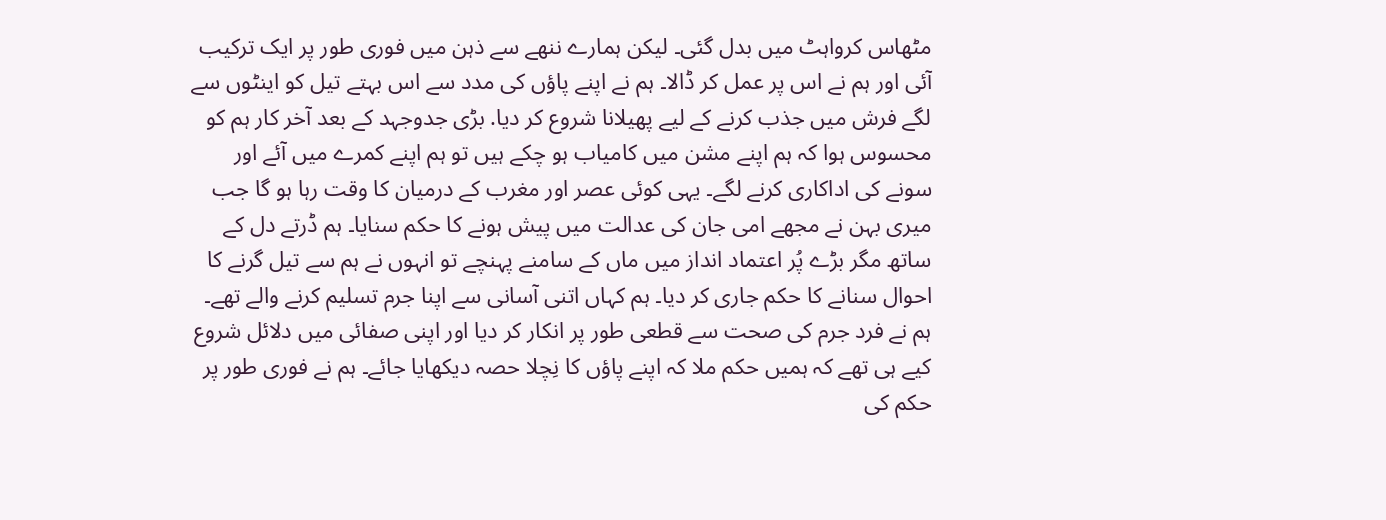مٹھاس کرواہٹ میں بدل گئی۔ لیکن ہمارے ننھے سے ذہن میں فوری طور پر ایک ترکیب آئی اور ہم نے اس پر عمل کر ڈالا۔ ہم نے اپنے پاؤں کی مدد سے اس بہتے تیل کو اینٹوں سے لگے فرش میں جذب کرنے کے لیے پھیلانا شروع کر دیا. بڑی جدوجہد کے بعد آخر کار ہم کو محسوس ہوا کہ ہم اپنے مشن میں کامیاب ہو چکے ہیں تو ہم اپنے کمرے میں آئے اور سونے کی اداکاری کرنے لگے۔ یہی کوئی عصر اور مغرب کے درمیان کا وقت رہا ہو گا جب میری بہن نے مجھے امی جان کی عدالت میں پیش ہونے کا حکم سنایا۔ ہم ڈرتے دل کے ساتھ مگر بڑے پُر اعتماد انداز میں ماں کے سامنے پہنچے تو انہوں نے ہم سے تیل گرنے کا احوال سنانے کا حکم جاری کر دیا۔ ہم کہاں اتنی آسانی سے اپنا جرم تسلیم کرنے والے تھے۔ ہم نے فرد جرم کی صحت سے قطعی طور پر انکار کر دیا اور اپنی صفائی میں دلائل شروع کیے ہی تھے کہ ہمیں حکم ملا کہ اپنے پاؤں کا نِچلا حصہ دیکھایا جائے۔ ہم نے فوری طور پر حکم کی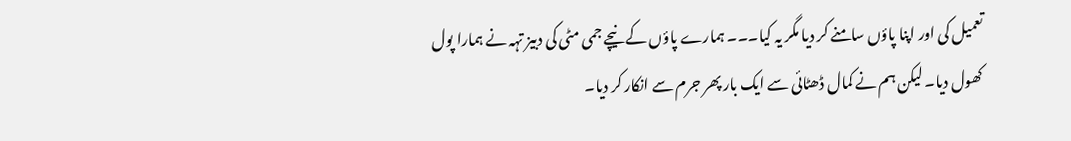تعمیل کی اور اپنا پاؤں سامنے کر دیا مگر یہ کیا۔۔۔ ہمارے پاؤں کے نیچے جمی مٹی کی دبیز تہہ نے ہمارا پول کھول دیا۔ لیکن ہم نے کمال ڈھٹائی سے ایک بار پھر جرم سے انکار کر دیا۔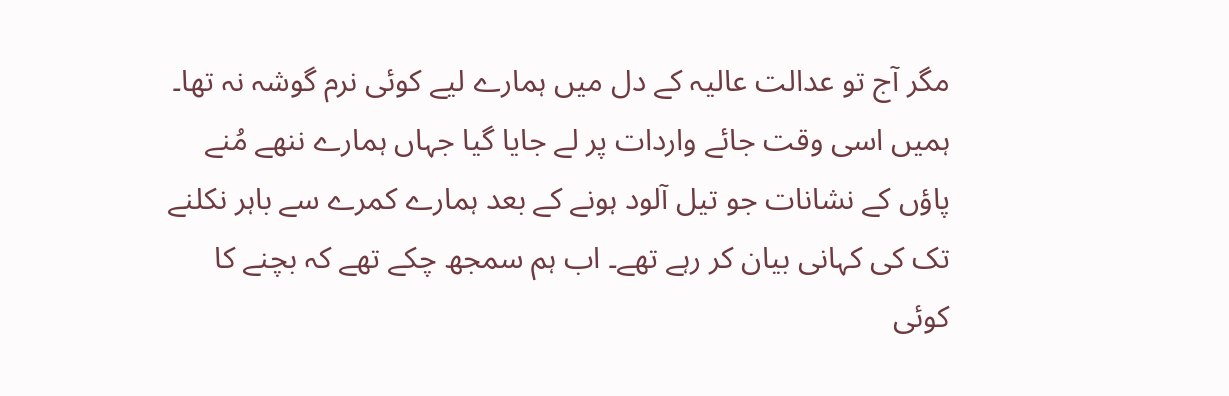مگر آج تو عدالت عالیہ کے دل میں ہمارے لیے کوئی نرم گوشہ نہ تھا۔ ہمیں اسی وقت جائے واردات پر لے جایا گیا جہاں ہمارے ننھے مُنے پاؤں کے نشانات جو تیل آلود ہونے کے بعد ہمارے کمرے سے باہر نکلنے تک کی کہانی بیان کر رہے تھے۔ اب ہم سمجھ چکے تھے کہ بچنے کا کوئی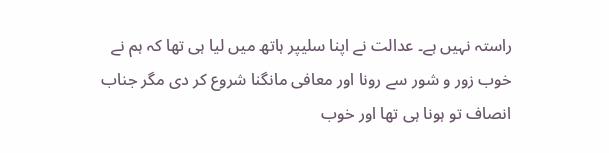راستہ نہیں ہے۔ عدالت نے اپنا سلیپر ہاتھ میں لیا ہی تھا کہ ہم نے خوب زور و شور سے رونا اور معافی مانگنا شروع کر دی مگر جناب انصاف تو ہونا ہی تھا اور خوب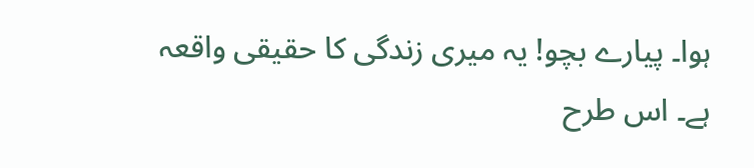ہوا۔ پیارے بچو! یہ میری زندگی کا حقیقی واقعہ ہے۔ اس طرح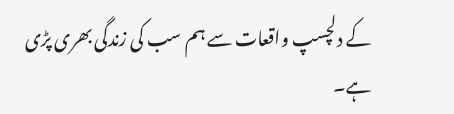کے دلچسپ واقعات سے ہم سب کی زندگی بھری پڑی ہے۔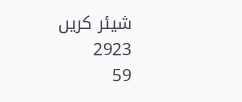شیئر کریں
2923
59